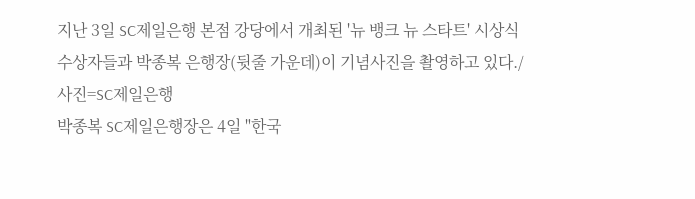지난 3일 SC제일은행 본점 강당에서 개최된 '뉴 뱅크 뉴 스타트' 시상식 수상자들과 박종복 은행장(뒷줄 가운데)이 기념사진을 촬영하고 있다./사진=SC제일은행
박종복 SC제일은행장은 4일 "한국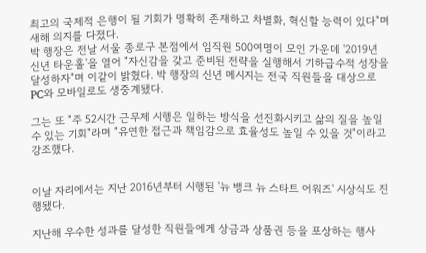최고의 국제적 은행이 될 기회가 명확히 존재하고 차별화, 혁신할 능력이 있다"며 새해 의지를 다졌다.
박 행장은 전날 서울 종로구 본점에서 임직원 500여명이 모인 가운데 '2019년 신년 타운홀'을 열어 "자신감을 갖고 준비된 전략을 실행해서 기하급수적 성장을 달성하자"며 이같이 밝혔다. 박 행장의 신년 메시지는 전국 직원들을 대상으로 PC와 모바일로도 생중계됐다.

그는 또 "주 52시간 근무제 시행은 일하는 방식을 선진화시키고 삶의 질을 높일 수 있는 기회"라며 "유연한 접근과 책임감으로 효율성도 높일 수 있을 것"이라고 강조했다.


이날 자리에서는 지난 2016년부터 시행된 '뉴 뱅크 뉴 스타트 어워즈' 시상식도 진행됐다.

지난해 우수한 성과를 달성한 직원들에게 상금과 상품권 등을 포상하는 행사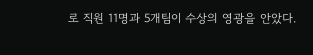로 직원 11명과 5개팀이 수상의 영광을 안았다.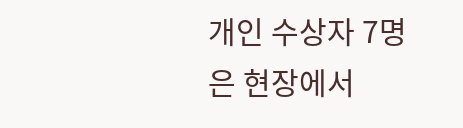개인 수상자 7명은 현장에서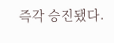즉각 승진됐다.